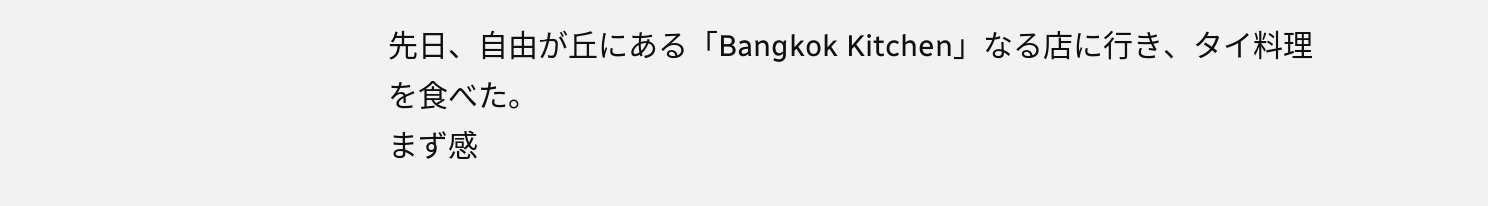先日、自由が丘にある「Bangkok Kitchen」なる店に行き、タイ料理を食べた。
まず感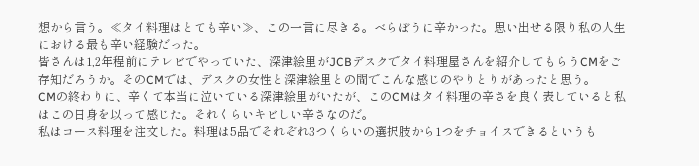想から言う。≪タイ料理はとても辛い≫、この一言に尽きる。べらぼうに辛かった。思い出せる限り私の人生における最も辛い経験だった。
皆さんは1,2年程前にテレビでやっていた、深津絵里がJCBデスクでタイ料理屋さんを紹介してもらうCMをご存知だろうか。そのCMでは、デスクの女性と深津絵里との間でこんな感じのやりとりがあったと思う。
CMの終わりに、辛くて本当に泣いている深津絵里がいたが、このCMはタイ料理の辛さを良く表していると私はこの日身を以って感じた。それくらいキビしい辛さなのだ。
私はコース料理を注文した。料理は5品でそれぞれ3つくらいの選択肢から1つをチョイスできるというも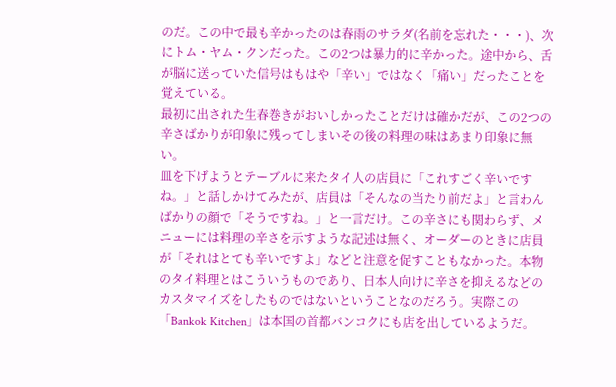のだ。この中で最も辛かったのは春雨のサラダ(名前を忘れた・・・)、次にトム・ヤム・クンだった。この2つは暴力的に辛かった。途中から、舌が脳に送っていた信号はもはや「辛い」ではなく「痛い」だったことを覚えている。
最初に出された生春巻きがおいしかったことだけは確かだが、この2つの辛さばかりが印象に残ってしまいその後の料理の味はあまり印象に無い。
皿を下げようとテーブルに来たタイ人の店員に「これすごく辛いですね。」と話しかけてみたが、店員は「そんなの当たり前だよ」と言わんばかりの顔で「そうですね。」と一言だけ。この辛さにも関わらず、メニューには料理の辛さを示すような記述は無く、オーダーのときに店員が「それはとても辛いですよ」などと注意を促すこともなかった。本物のタイ料理とはこういうものであり、日本人向けに辛さを抑えるなどのカスタマイズをしたものではないということなのだろう。実際この「Bankok Kitchen」は本国の首都バンコクにも店を出しているようだ。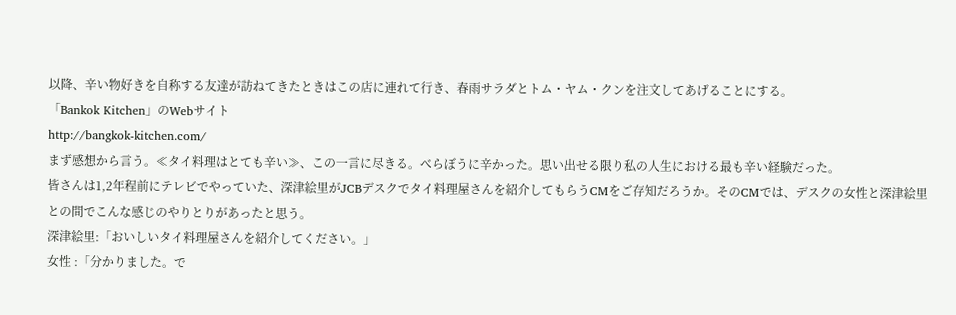以降、辛い物好きを自称する友達が訪ねてきたときはこの店に連れて行き、春雨サラダとトム・ヤム・クンを注文してあげることにする。
「Bankok Kitchen」のWebサイト
http://bangkok-kitchen.com/
まず感想から言う。≪タイ料理はとても辛い≫、この一言に尽きる。べらぼうに辛かった。思い出せる限り私の人生における最も辛い経験だった。
皆さんは1,2年程前にテレビでやっていた、深津絵里がJCBデスクでタイ料理屋さんを紹介してもらうCMをご存知だろうか。そのCMでは、デスクの女性と深津絵里との間でこんな感じのやりとりがあったと思う。
深津絵里:「おいしいタイ料理屋さんを紹介してください。」
女性 :「分かりました。で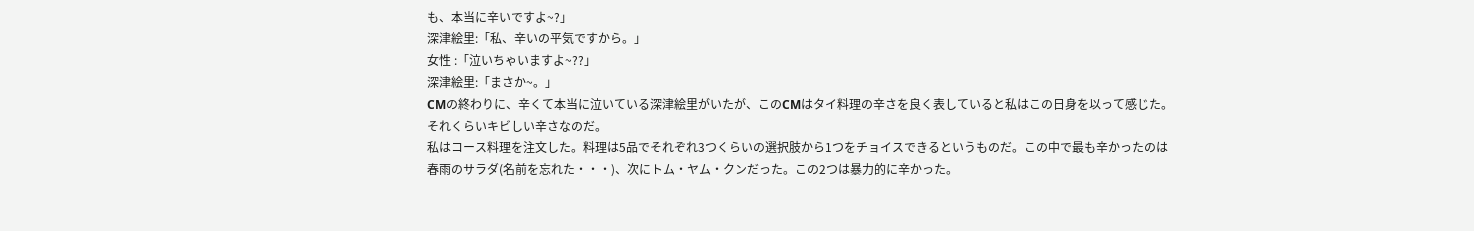も、本当に辛いですよ~?」
深津絵里:「私、辛いの平気ですから。」
女性 :「泣いちゃいますよ~??」
深津絵里:「まさか~。」
CMの終わりに、辛くて本当に泣いている深津絵里がいたが、このCMはタイ料理の辛さを良く表していると私はこの日身を以って感じた。それくらいキビしい辛さなのだ。
私はコース料理を注文した。料理は5品でそれぞれ3つくらいの選択肢から1つをチョイスできるというものだ。この中で最も辛かったのは春雨のサラダ(名前を忘れた・・・)、次にトム・ヤム・クンだった。この2つは暴力的に辛かった。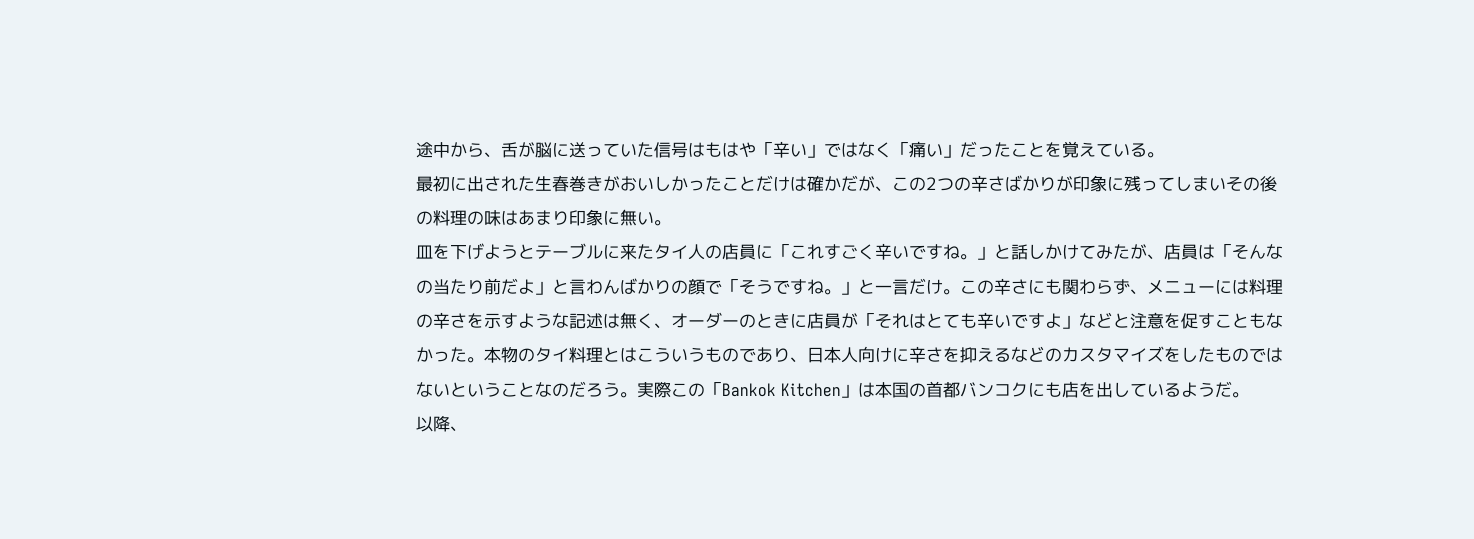途中から、舌が脳に送っていた信号はもはや「辛い」ではなく「痛い」だったことを覚えている。
最初に出された生春巻きがおいしかったことだけは確かだが、この2つの辛さばかりが印象に残ってしまいその後の料理の味はあまり印象に無い。
皿を下げようとテーブルに来たタイ人の店員に「これすごく辛いですね。」と話しかけてみたが、店員は「そんなの当たり前だよ」と言わんばかりの顔で「そうですね。」と一言だけ。この辛さにも関わらず、メニューには料理の辛さを示すような記述は無く、オーダーのときに店員が「それはとても辛いですよ」などと注意を促すこともなかった。本物のタイ料理とはこういうものであり、日本人向けに辛さを抑えるなどのカスタマイズをしたものではないということなのだろう。実際この「Bankok Kitchen」は本国の首都バンコクにも店を出しているようだ。
以降、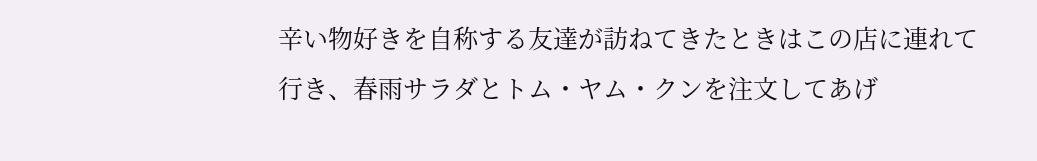辛い物好きを自称する友達が訪ねてきたときはこの店に連れて行き、春雨サラダとトム・ヤム・クンを注文してあげ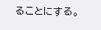ることにする。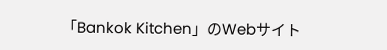「Bankok Kitchen」のWebサイト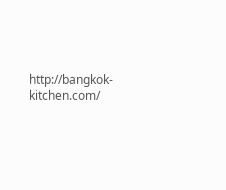http://bangkok-kitchen.com/